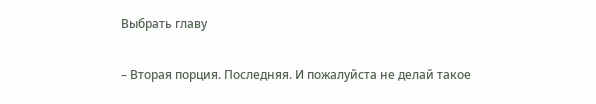Выбрать главу

– Вторая порция. Последняя. И пожалуйста не делай такое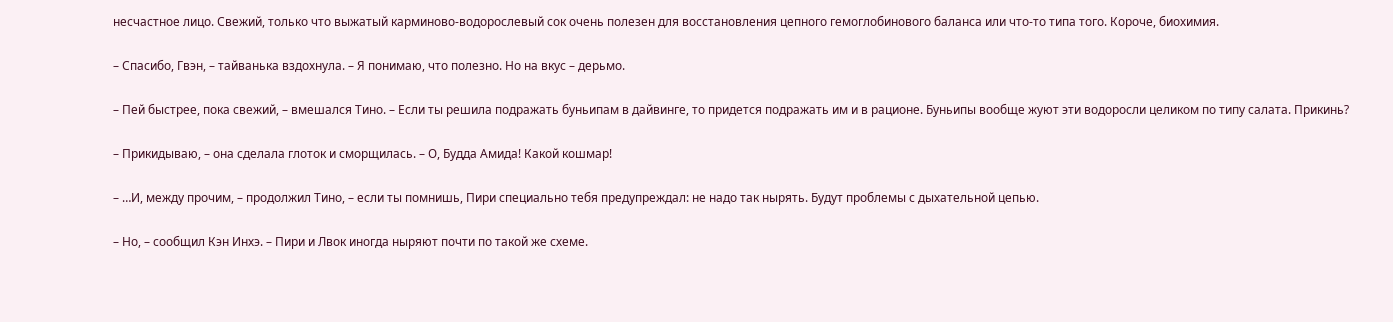несчастное лицо. Свежий, только что выжатый карминово-водорослевый сок очень полезен для восстановления цепного гемоглобинового баланса или что-то типа того. Короче, биохимия.

– Спасибо, Гвэн, – тайванька вздохнула. – Я понимаю, что полезно. Но на вкус – дерьмо.

– Пей быстрее, пока свежий, – вмешался Тино. – Если ты решила подражать буньипам в дайвинге, то придется подражать им и в рационе. Буньипы вообще жуют эти водоросли целиком по типу салата. Прикинь?

– Прикидываю, – она сделала глоток и сморщилась. – О, Будда Амида! Какой кошмар!

– …И, между прочим, – продолжил Тино, – если ты помнишь, Пири специально тебя предупреждал: не надо так нырять. Будут проблемы с дыхательной цепью.

– Но, – сообщил Кэн Инхэ. – Пири и Лвок иногда ныряют почти по такой же схеме.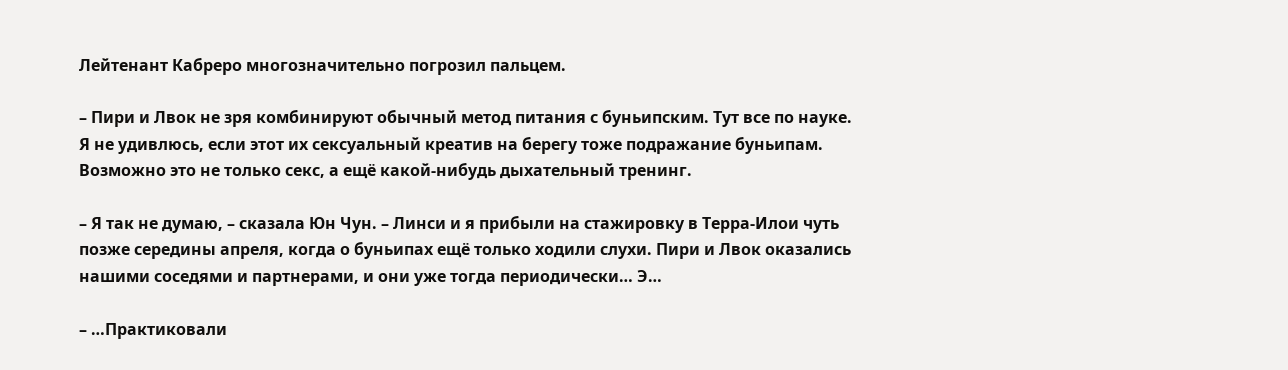Лейтенант Кабреро многозначительно погрозил пальцем.

– Пири и Лвок не зря комбинируют обычный метод питания с буньипским. Тут все по науке. Я не удивлюсь, если этот их сексуальный креатив на берегу тоже подражание буньипам. Возможно это не только секс, а ещё какой-нибудь дыхательный тренинг.

– Я так не думаю, – сказала Юн Чун. – Линси и я прибыли на стажировку в Терра-Илои чуть позже середины апреля, когда о буньипах ещё только ходили слухи. Пири и Лвок оказались нашими соседями и партнерами, и они уже тогда периодически… Э…

– …Практиковали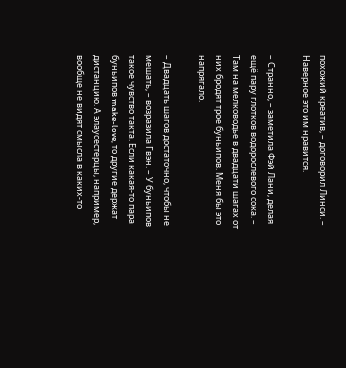похожий креатив, – договорил Линси. – Наверное это им нравится.

– Странно, – заметила Фэй Лани, делая ещё пару глотков водорослевого сока. – Там на мелководье в двадцати шагах от них бродят трое буньипов. Меня бы это напрягало.

– Двадцать шагов достаточно, чтобы не мешать, – возразила Гвэн. – У буньипов такое чувство такта. Если какая-то пара буньипов make-love, то другие держат дистанцию. А элаусестерцы, например, вообще не видят смысла в каких-то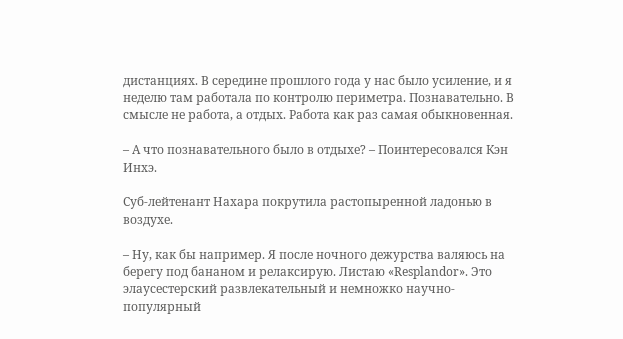дистанциях. В середине прошлого года у нас было усиление, и я неделю там работала по контролю периметра. Познавательно. В смысле не работа, а отдых. Работа как раз самая обыкновенная.

– А что познавательного было в отдыхе? – Поинтересовался Кэн Инхэ.

Суб-лейтенант Нахара покрутила растопыренной ладонью в воздухе.

– Ну, как бы например. Я после ночного дежурства валяюсь на берегу под бананом и релаксирую. Листаю «Resplandor». Это элаусестерский развлекательный и немножко научно-популярный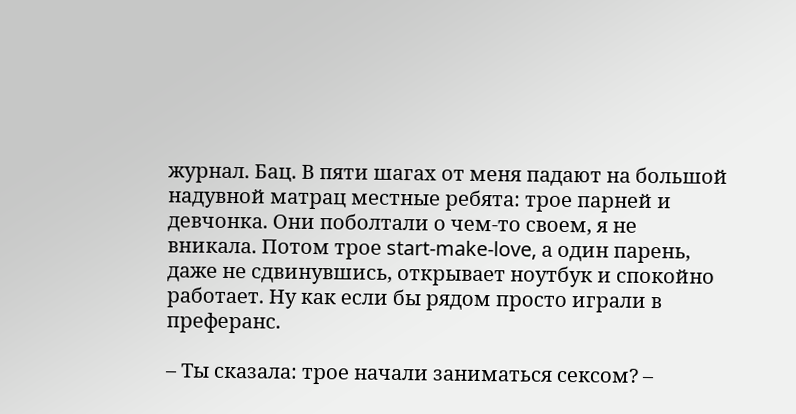журнал. Бац. В пяти шагах от меня падают на большой надувной матрац местные ребята: трое парней и девчонка. Они поболтали о чем-то своем, я не вникала. Потом трое start-make-love, а один парень, даже не сдвинувшись, открывает ноутбук и спокойно работает. Ну как если бы рядом просто играли в преферанс.

– Ты сказала: трое начали заниматься сексом? –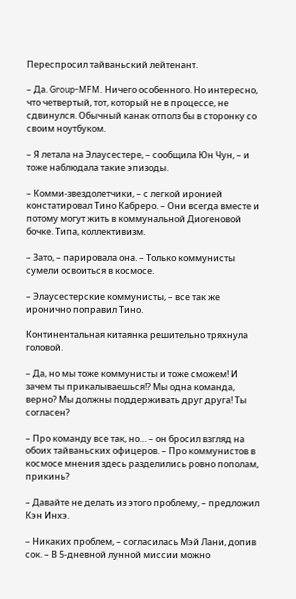Переспросил тайваньский лейтенант.

– Да. Group-MFM. Ничего особенного. Но интересно, что четвертый, тот, который не в процессе, не сдвинулся. Обычный канак отполз бы в сторонку со своим ноутбуком.

– Я летала на Элаусестере, – сообщила Юн Чун, – и тоже наблюдала такие эпизоды.

– Комми-звездолетчики, – с легкой иронией констатировал Тино Кабреро. – Они всегда вместе и потому могут жить в коммунальной Диогеновой бочке. Типа, коллективизм.

– Зато, – парировала она. – Только коммунисты сумели освоиться в космосе.

– Элаусестерские коммунисты, – все так же иронично поправил Тино.

Континентальная китаянка решительно тряхнула головой.

– Да, но мы тоже коммунисты и тоже сможем! И зачем ты прикалываешься!? Мы одна команда, верно? Мы должны поддерживать друг друга! Ты согласен?

– Про команду все так, но… – он бросил взгляд на обоих тайваньских офицеров. – Про коммунистов в космосе мнения здесь разделились ровно пополам, прикинь?

– Давайте не делать из этого проблему, – предложил Кэн Инхэ.

– Никаких проблем, – согласилась Мэй Лани, допив сок. – В 5-дневной лунной миссии можно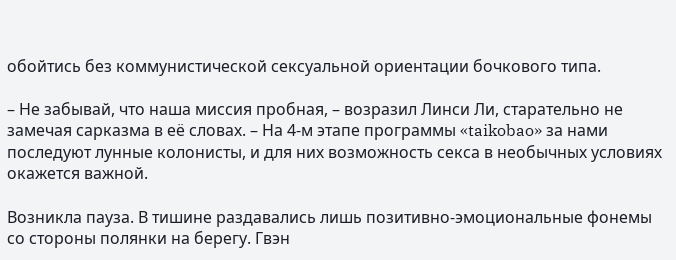обойтись без коммунистической сексуальной ориентации бочкового типа.

– Не забывай, что наша миссия пробная, – возразил Линси Ли, старательно не замечая сарказма в её словах. – На 4-м этапе программы «taikobao» за нами последуют лунные колонисты, и для них возможность секса в необычных условиях окажется важной.

Возникла пауза. В тишине раздавались лишь позитивно-эмоциональные фонемы со стороны полянки на берегу. Гвэн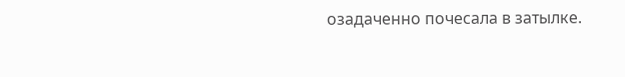озадаченно почесала в затылке.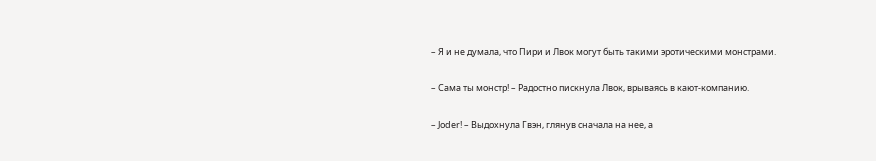– Я и не думала, что Пири и Лвок могут быть такими эротическими монстрами.

– Сама ты монстр! – Радостно пискнула Лвок, врываясь в кают-компанию.

– Joder! – Выдохнула Гвэн, глянув сначала на нее, а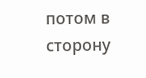потом в сторону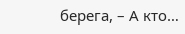берега, – А кто…